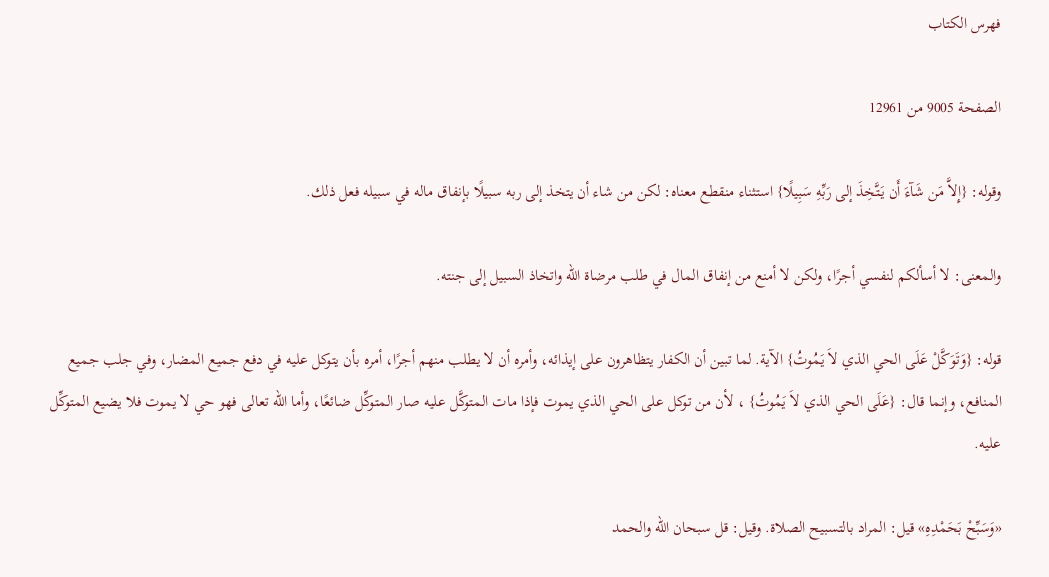فهرس الكتاب

الصفحة 9005 من 12961

وقوله: {إِلاَّ مَن شَآءَ أَن يَتَّخِذَ إلى رَبِّهِ سَبِيلًا} استثناء منقطع معناه: لكن من شاء أن يتخذ إلى ربه سبيلًا بإنفاق ماله في سبيله فعل ذلك.

والمعنى: لا أسألكم لنفسي أجرًا، ولكن لا أمنع من إنفاق المال في طلب مرضاة الله واتخاذ السبيل إلى جنته.

قوله: {وَتَوَكَّلْ عَلَى الحي الذي لاَ يَمُوتُ} الآية. لما تبين أن الكفار يتظاهرون على إيذائه، وأمره أن لا يطلب منهم أجرًا، أمره بأن يتوكل عليه في دفع جميع المضار، وفي جلب جميع المنافع، وإنما قال: {عَلَى الحي الذي لاَ يَمُوتُ} ، لأن من توكل على الحي الذي يموت فإذا مات المتوكَّل عليه صار المتوكِّل ضائعًا، وأما الله تعالى فهو حي لا يموت فلا يضيع المتوكِّل عليه.

«وَسَبِّحْ بَحَمْدِهِ» قيل: المراد بالتسبيح الصلاة. وقيل: قل سبحان الله والحمد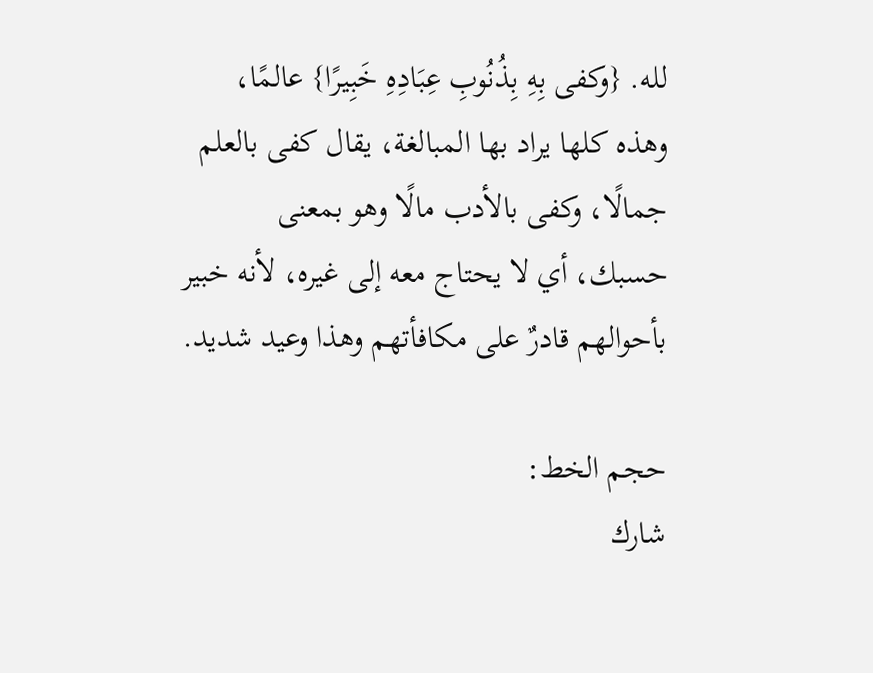لله. {وكفى بِهِ بِذُنُوبِ عِبَادِهِ خَبِيرًا} عالمًا، وهذه كلها يراد بها المبالغة، يقال كفى بالعلم جمالًا، وكفى بالأدب مالًا وهو بمعنى حسبك، أي لا يحتاج معه إلى غيره، لأنه خبير بأحوالهم قادرٌ على مكافأتهم وهذا وعيد شديد.

حجم الخط:
شارك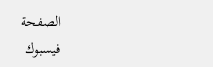الصفحة
فيسبوك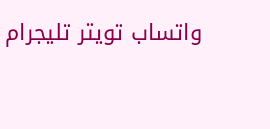واتساب تويتر تليجرام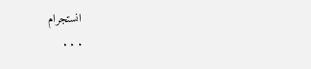انستجرام
. . .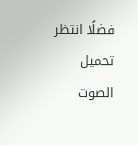فضلًا انتظر تحميل الصوت